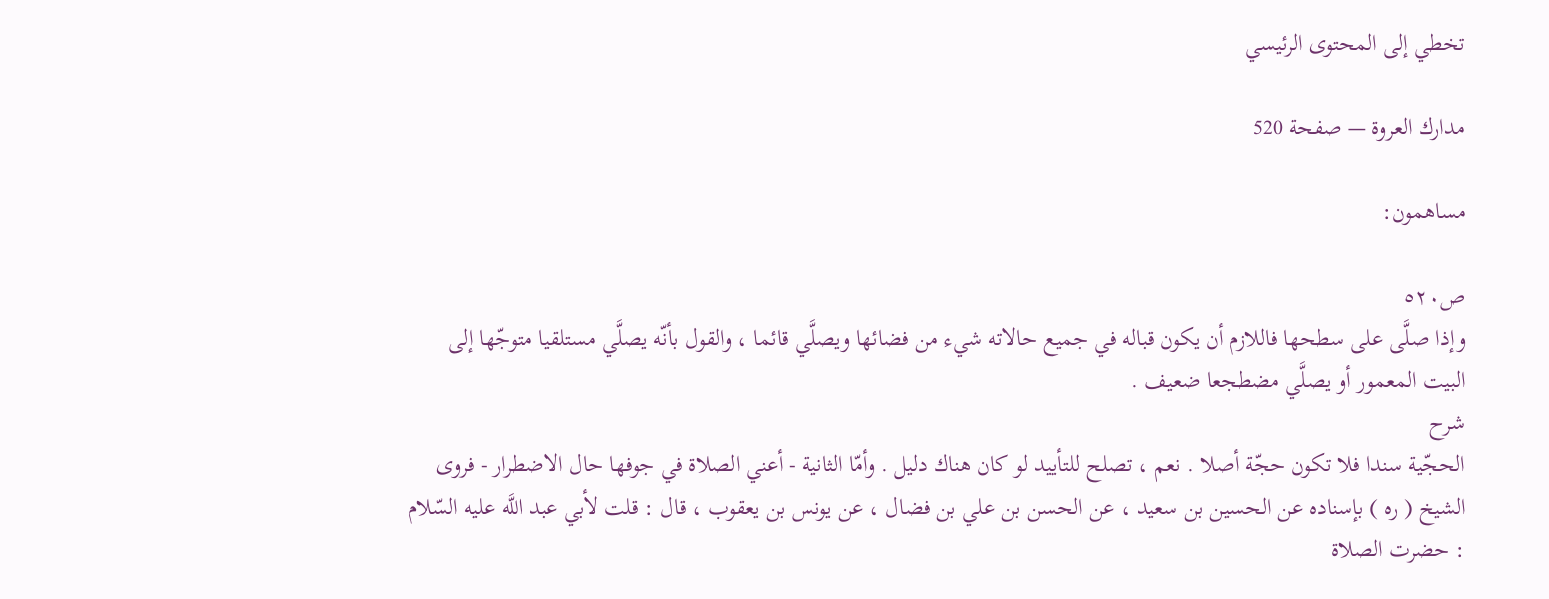تخطي إلى المحتوى الرئيسي

مدارك العروة — صفحة 520

مساهمون:

ص٥٢٠
وإذا صلَّى على سطحها فاللازم أن يكون قباله في جميع حالاته شيء من فضائها ويصلَّي قائما ، والقول بأنّه يصلَّي مستلقيا متوجّها إلى البيت المعمور أو يصلَّي مضطجعا ضعيف .
شرح
الحجّية سندا فلا تكون حجّة أصلا . نعم ، تصلح للتأييد لو كان هناك دليل . وأمّا الثانية - أعني الصلاة في جوفها حال الاضطرار - فروى الشيخ ( ره ) بإسناده عن الحسين بن سعيد ، عن الحسن بن علي بن فضال ، عن يونس بن يعقوب ، قال : قلت لأبي عبد اللَّه عليه السّلام : حضرت الصلاة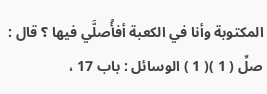المكتوبة وأنا في الكعبة أفأُصلَّي فيها ؟ قال : صلِّ ( 1 )( 1 ) الوسائل : باب 17 ،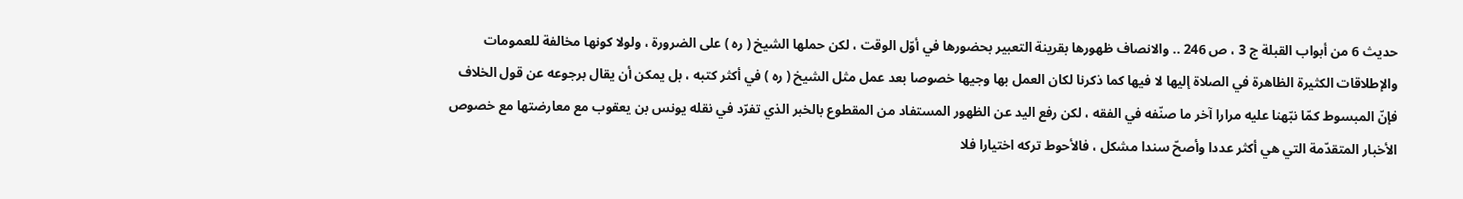حديث 6 من أبواب القبلة ج 3 ، ص 246 .. والانصاف ظهورها بقرينة التعبير بحضورها في أوّل الوقت ، لكن حملها الشيخ ( ره ) على الضرورة ، ولولا كونها مخالفة للعمومات والإطلاقات الكثيرة الظاهرة في الصلاة إليها لا فيها كما ذكرنا لكان العمل بها وجيها خصوصا بعد عمل مثل الشيخ ( ره ) في أكثر كتبه ، بل يمكن أن يقال برجوعه عن قول الخلاف فإنّ المبسوط كمّا نبّهنا عليه مرارا آخر ما صنّفه في الفقه ، لكن رفع اليد عن الظهور المستفاد من المقطوع بالخبر الذي تفرّد في نقله يونس بن يعقوب مع معارضتها مع خصوص الأخبار المتقدّمة التي هي أكثر عددا وأصحّ سندا مشكل ، فالأحوط تركه اختيارا فلا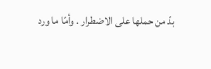بدّ من حملها على الاضطرار . وأمّا ما ورد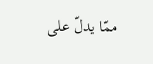ممّا يدلّ على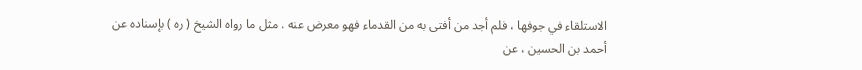الاستلقاء في جوفها ، فلم أجد من أفتى به من القدماء فهو معرض عنه . مثل ما رواه الشيخ ( ره ) بإسناده عن أحمد بن الحسين ، عن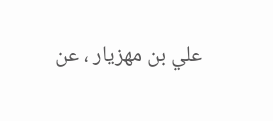علي بن مهزيار ، عن